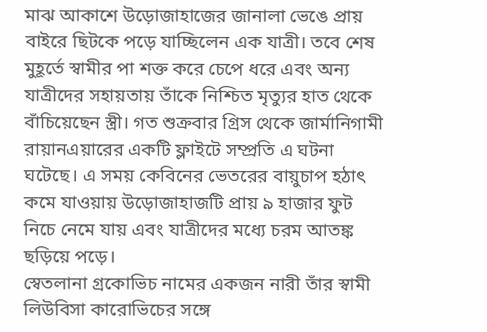মাঝ আকাশে উড়োজাহাজের জানালা ভেঙে প্রায় বাইরে ছিটকে পড়ে যাচ্ছিলেন এক যাত্রী। তবে শেষ মুহূর্তে স্বামীর পা শক্ত করে চেপে ধরে এবং অন্য যাত্রীদের সহায়তায় তাঁকে নিশ্চিত মৃত্যুর হাত থেকে বাঁচিয়েছেন স্ত্রী। গত শুক্রবার গ্রিস থেকে জার্মানিগামী রায়ানএয়ারের একটি ফ্লাইটে সম্প্রতি এ ঘটনা ঘটেছে। এ সময় কেবিনের ভেতরের বায়ুচাপ হঠাৎ কমে যাওয়ায় উড়োজাহাজটি প্রায় ৯ হাজার ফুট নিচে নেমে যায় এবং যাত্রীদের মধ্যে চরম আতঙ্ক ছড়িয়ে পড়ে।
স্বেতলানা গ্রকোভিচ নামের একজন নারী তাঁর স্বামী লিউবিসা কারোভিচের সঙ্গে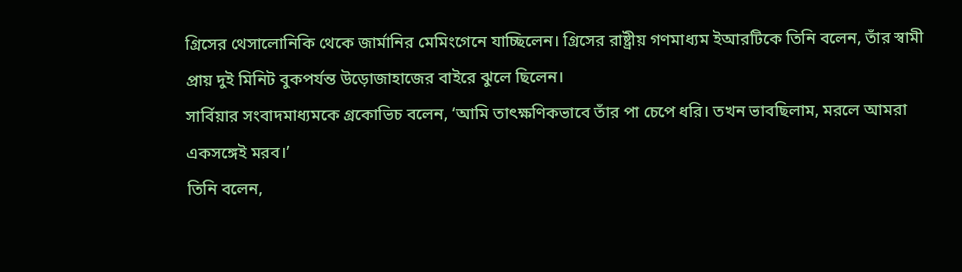গ্রিসের থেসালোনিকি থেকে জার্মানির মেমিংগেনে যাচ্ছিলেন। গ্রিসের রাষ্ট্রীয় গণমাধ্যম ইআরটিকে তিনি বলেন, তাঁর স্বামী প্রায় দুই মিনিট বুকপর্যন্ত উড়োজাহাজের বাইরে ঝুলে ছিলেন।
সার্বিয়ার সংবাদমাধ্যমকে গ্রকোভিচ বলেন, ‘আমি তাৎক্ষণিকভাবে তাঁর পা চেপে ধরি। তখন ভাবছিলাম, মরলে আমরা একসঙ্গেই মরব।’
তিনি বলেন,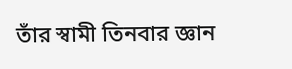তাঁর স্বামী তিনবার জ্ঞান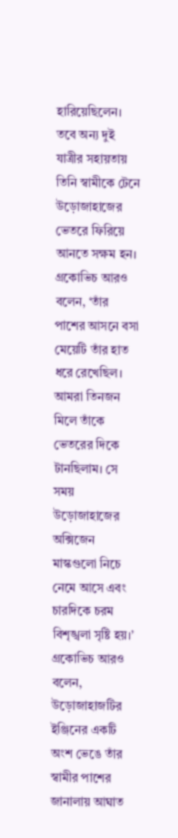হারিয়েছিলেন। তবে অন্য দুই যাত্রীর সহায়তায় তিনি স্বামীকে টেনে উড়োজাহাজের ভেতরে ফিরিয়ে আনতে সক্ষম হন।
গ্রকোভিচ আরও বলেন, ‘তাঁর পাশের আসনে বসা মেয়েটি তাঁর হাত ধরে রেখেছিল। আমরা তিনজন মিলে তাঁকে ভেতরের দিকে টানছিলাম। সে সময় উড়োজাহাজের অক্সিজেন মাস্কগুলো নিচে নেমে আসে এবং চারদিকে চরম বিশৃঙ্খলা সৃষ্টি হয়।’
গ্রকোভিচ আরও বলেন, উড়োজাহাজটির ইঞ্জিনের একটি অংশ ভেঙে তাঁর স্বামীর পাশের জানালায় আঘাত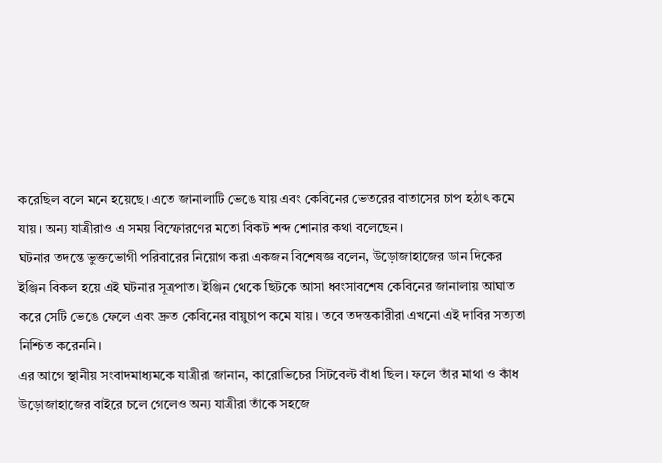করেছিল বলে মনে হয়েছে। এতে জানালাটি ভেঙে যায় এবং কেবিনের ভেতরের বাতাসের চাপ হঠাৎ কমে যায়। অন্য যাত্রীরাও এ সময় বিস্ফোরণের মতো বিকট শব্দ শোনার কথা বলেছেন।
ঘটনার তদন্তে ভুক্তভোগী পরিবারের নিয়োগ করা একজন বিশেষজ্ঞ বলেন, উড়োজাহাজের ডান দিকের ইঞ্জিন বিকল হয়ে এই ঘটনার সূত্রপাত। ইঞ্জিন থেকে ছিটকে আসা ধ্বংসাবশেষ কেবিনের জানালায় আঘাত করে সেটি ভেঙে ফেলে এবং দ্রুত কেবিনের বায়ুচাপ কমে যায়। তবে তদন্তকারীরা এখনো এই দাবির সত্যতা নিশ্চিত করেননি।
এর আগে স্থানীয় সংবাদমাধ্যমকে যাত্রীরা জানান, কারোভিচের সিটবেল্ট বাঁধা ছিল। ফলে তাঁর মাথা ও কাঁধ উড়োজাহাজের বাইরে চলে গেলেও অন্য যাত্রীরা তাঁকে সহজে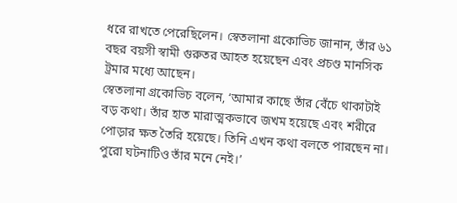ধরে রাখতে পেরেছিলেন। স্বেতলানা গ্রকোভিচ জানান, তাঁর ৬১ বছর বয়সী স্বামী গুরুতর আহত হয়েছেন এবং প্রচণ্ড মানসিক ট্রমার মধ্যে আছেন।
স্বেতলানা গ্রকোভিচ বলেন, ‘আমার কাছে তাঁর বেঁচে থাকাটাই বড় কথা। তাঁর হাত মারাত্মকভাবে জখম হয়েছে এবং শরীরে পোড়ার ক্ষত তৈরি হয়েছে। তিনি এখন কথা বলতে পারছেন না। পুরো ঘটনাটিও তাঁর মনে নেই।’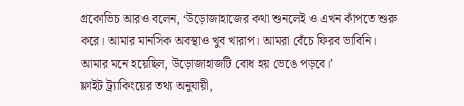গ্রকোভিচ আরও বলেন, ‘উড়োজাহাজের কথা শুনলেই ও এখন কাঁপতে শুরু করে। আমার মানসিক অবস্থাও খুব খারাপ। আমরা বেঁচে ফিরব ভাবিনি। আমার মনে হয়েছিল, উড়োজাহাজটি বোধ হয় ভেঙে পড়বে।’
ফ্লাইট ট্র্যাকিংয়ের তথ্য অনুযায়ী,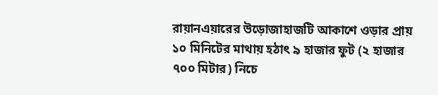রায়ানএয়ারের উড়োজাহাজটি আকাশে ওড়ার প্রায় ১০ মিনিটের মাথায় হঠাৎ ৯ হাজার ফুট (২ হাজার ৭০০ মিটার) নিচে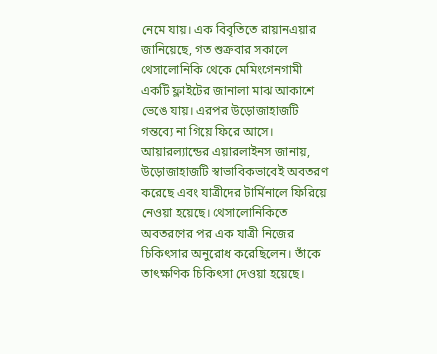নেমে যায়। এক বিবৃতিতে রায়ানএয়ার জানিয়েছে, গত শুক্রবার সকালে থেসালোনিকি থেকে মেমিংগেনগামী একটি ফ্লাইটের জানালা মাঝ আকাশে ভেঙে যায়। এরপর উড়োজাহাজটি গন্তব্যে না গিয়ে ফিরে আসে।
আয়ারল্যান্ডের এয়ারলাইনস জানায়, উড়োজাহাজটি স্বাভাবিকভাবেই অবতরণ করেছে এবং যাত্রীদের টার্মিনালে ফিরিয়ে নেওয়া হয়েছে। থেসালোনিকিতে অবতরণের পর এক যাত্রী নিজের চিকিৎসার অনুরোধ করেছিলেন। তাঁকে তাৎক্ষণিক চিকিৎসা দেওয়া হয়েছে।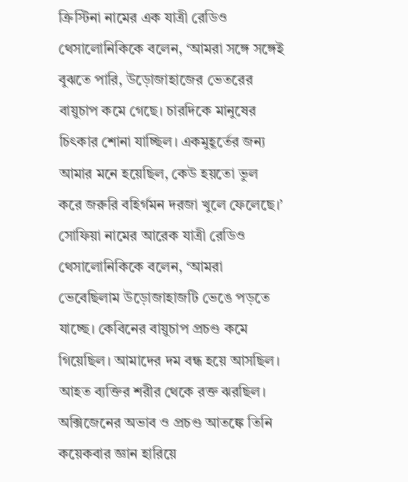ক্রিস্টিনা নামের এক যাত্রী রেডিও থেসালোনিকিকে বলেন, ‘আমরা সঙ্গে সঙ্গেই বুঝতে পারি, উড়োজাহাজের ভেতরের বায়ুচাপ কমে গেছে। চারদিকে মানুষের চিৎকার শোনা যাচ্ছিল। একমুহূর্তের জন্য আমার মনে হয়েছিল, কেউ হয়তো ভুল করে জরুরি বহির্গমন দরজা খুলে ফেলেছে।’
সোফিয়া নামের আরেক যাত্রী রেডিও থেসালোনিকিকে বলেন, ‘আমরা ভেবেছিলাম উড়োজাহাজটি ভেঙে পড়তে যাচ্ছে। কেবিনের বায়ুচাপ প্রচণ্ড কমে গিয়েছিল। আমাদের দম বন্ধ হয়ে আসছিল। আহত ব্যক্তির শরীর থেকে রক্ত ঝরছিল। অক্সিজেনের অভাব ও প্রচণ্ড আতঙ্কে তিনি কয়েকবার জ্ঞান হারিয়ে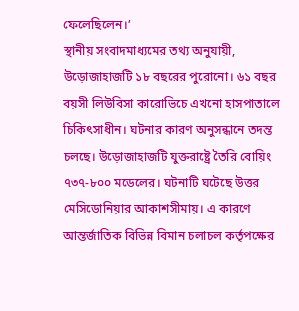ফেলেছিলেন।’
স্থানীয় সংবাদমাধ্যমের তথ্য অনুযায়ী, উড়োজাহাজটি ১৮ বছরের পুরোনো। ৬১ বছর বয়সী লিউবিসা কারোভিচে এখনো হাসপাতালে চিকিৎসাধীন। ঘটনার কারণ অনুসন্ধানে তদন্ত চলছে। উড়োজাহাজটি যুক্তরাষ্ট্রে তৈরি বোয়িং ৭৩৭-৮০০ মডেলের। ঘটনাটি ঘটেছে উত্তর মেসিডোনিয়ার আকাশসীমায়। এ কারণে আন্তর্জাতিক বিভিন্ন বিমান চলাচল কর্তৃপক্ষের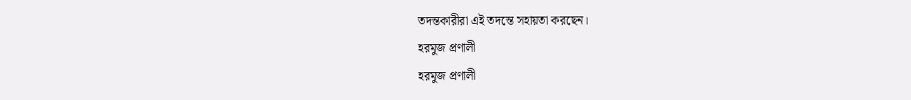তদন্তকারীরা এই তদন্তে সহায়তা করছেন।
হরমুজ প্রণালী
হরমুজ প্রণালী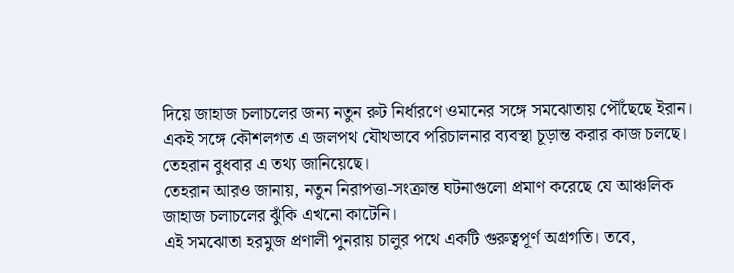দিয়ে জাহাজ চলাচলের জন্য নতুন রুট নির্ধারণে ওমানের সঙ্গে সমঝোতায় পৌঁছেছে ইরান। একই সঙ্গে কৌশলগত এ জলপথ যৌথভাবে পরিচালনার ব্যবস্থা চূড়ান্ত করার কাজ চলছে। তেহরান বুধবার এ তথ্য জানিয়েছে।
তেহরান আরও জানায়, নতুন নিরাপত্তা-সংক্রান্ত ঘটনাগুলো প্রমাণ করেছে যে আঞ্চলিক জাহাজ চলাচলের ঝুঁকি এখনো কাটেনি।
এই সমঝোতা হরমুজ প্রণালী পুনরায় চালুর পথে একটি গুরুত্বপূর্ণ অগ্রগতি। তবে,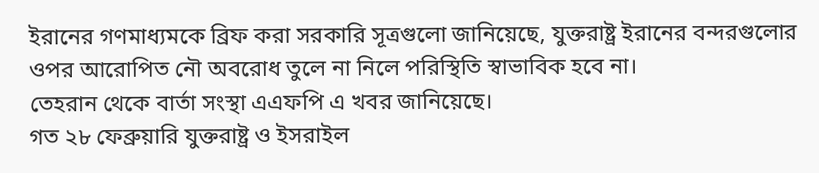ইরানের গণমাধ্যমকে ব্রিফ করা সরকারি সূত্রগুলো জানিয়েছে, যুক্তরাষ্ট্র ইরানের বন্দরগুলোর ওপর আরোপিত নৌ অবরোধ তুলে না নিলে পরিস্থিতি স্বাভাবিক হবে না।
তেহরান থেকে বার্তা সংস্থা এএফপি এ খবর জানিয়েছে।
গত ২৮ ফেব্রুয়ারি যুক্তরাষ্ট্র ও ইসরাইল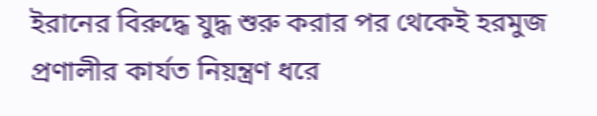ইরানের বিরুদ্ধে যুদ্ধ শুরু করার পর থেকেই হরমুজ প্রণালীর কার্যত নিয়ন্ত্রণ ধরে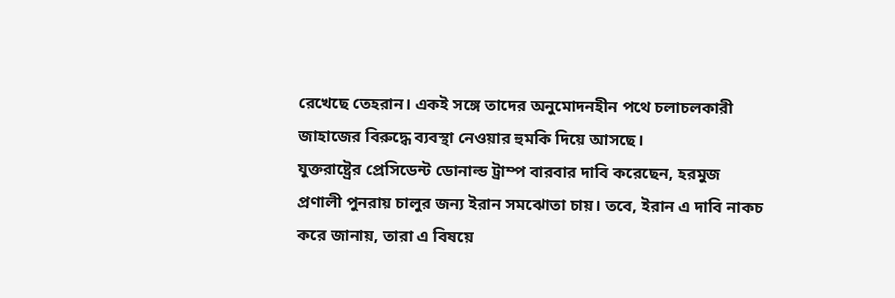রেখেছে তেহরান। একই সঙ্গে তাদের অনুমোদনহীন পথে চলাচলকারী জাহাজের বিরুদ্ধে ব্যবস্থা নেওয়ার হুমকি দিয়ে আসছে।
যুক্তরাষ্ট্রের প্রেসিডেন্ট ডোনাল্ড ট্রাম্প বারবার দাবি করেছেন, হরমুজ প্রণালী পুনরায় চালুর জন্য ইরান সমঝোতা চায়। তবে, ইরান এ দাবি নাকচ করে জানায়, তারা এ বিষয়ে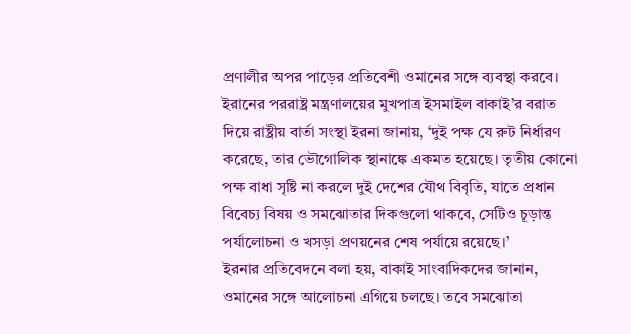প্রণালীর অপর পাড়ের প্রতিবেশী ওমানের সঙ্গে ব্যবস্থা করবে।
ইরানের পররাষ্ট্র মন্ত্রণালয়ের মুখপাত্র ইসমাইল বাকাই’র বরাত দিয়ে রাষ্ট্রীয় বার্তা সংস্থা ইরনা জানায়, ‘দুই পক্ষ যে রুট নির্ধারণ করেছে, তার ভৌগোলিক স্থানাঙ্কে একমত হয়েছে। তৃতীয় কোনো পক্ষ বাধা সৃষ্টি না করলে দুই দেশের যৌথ বিবৃতি, যাতে প্রধান বিবেচ্য বিষয় ও সমঝোতার দিকগুলো থাকবে, সেটিও চূড়ান্ত পর্যালোচনা ও খসড়া প্রণয়নের শেষ পর্যায়ে রয়েছে।’
ইরনার প্রতিবেদনে বলা হয়, বাকাই সাংবাদিকদের জানান, ওমানের সঙ্গে আলোচনা এগিয়ে চলছে। তবে সমঝোতা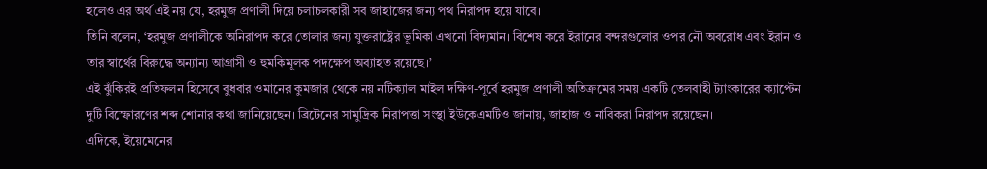হলেও এর অর্থ এই নয় যে, হরমুজ প্রণালী দিয়ে চলাচলকারী সব জাহাজের জন্য পথ নিরাপদ হয়ে যাবে।
তিনি বলেন, ‘হরমুজ প্রণালীকে অনিরাপদ করে তোলার জন্য যুক্তরাষ্ট্রের ভূমিকা এখনো বিদ্যমান। বিশেষ করে ইরানের বন্দরগুলোর ওপর নৌ অবরোধ এবং ইরান ও তার স্বার্থের বিরুদ্ধে অন্যান্য আগ্রাসী ও হুমকিমূলক পদক্ষেপ অব্যাহত রয়েছে।’
এই ঝুঁকিরই প্রতিফলন হিসেবে বুধবার ওমানের কুমজার থেকে নয় নটিক্যাল মাইল দক্ষিণ-পূর্বে হরমুজ প্রণালী অতিক্রমের সময় একটি তেলবাহী ট্যাংকারের ক্যাপ্টেন দুটি বিস্ফোরণের শব্দ শোনার কথা জানিয়েছেন। ব্রিটেনের সামুদ্রিক নিরাপত্তা সংস্থা ইউকেএমটিও জানায়, জাহাজ ও নাবিকরা নিরাপদ রয়েছেন।
এদিকে, ইয়েমেনের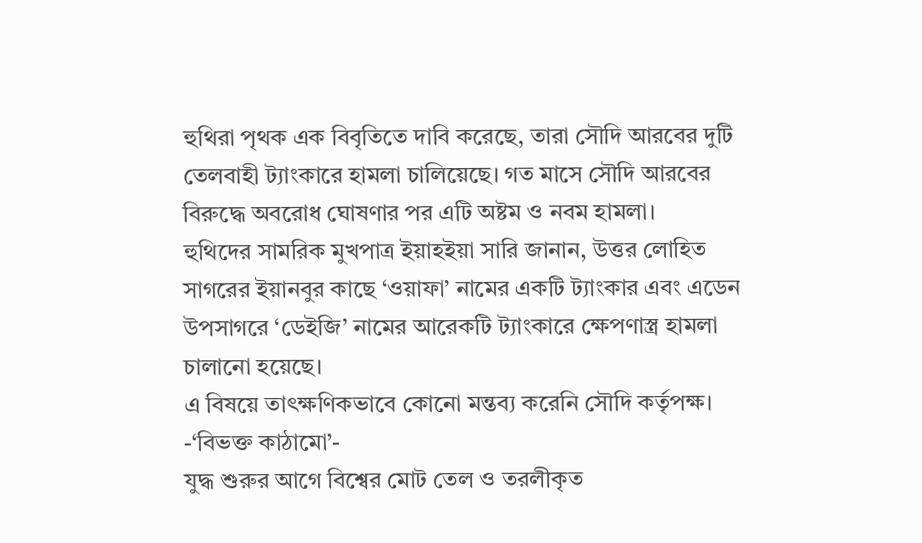হুথিরা পৃথক এক বিবৃতিতে দাবি করেছে, তারা সৌদি আরবের দুটি তেলবাহী ট্যাংকারে হামলা চালিয়েছে। গত মাসে সৌদি আরবের বিরুদ্ধে অবরোধ ঘোষণার পর এটি অষ্টম ও নবম হামলা।
হুথিদের সামরিক মুখপাত্র ইয়াহইয়া সারি জানান, উত্তর লোহিত সাগরের ইয়ানবুর কাছে ‘ওয়াফা’ নামের একটি ট্যাংকার এবং এডেন উপসাগরে ‘ডেইজি’ নামের আরেকটি ট্যাংকারে ক্ষেপণাস্ত্র হামলা চালানো হয়েছে।
এ বিষয়ে তাৎক্ষণিকভাবে কোনো মন্তব্য করেনি সৌদি কর্তৃপক্ষ।
-‘বিভক্ত কাঠামো’-
যুদ্ধ শুরুর আগে বিশ্বের মোট তেল ও তরলীকৃত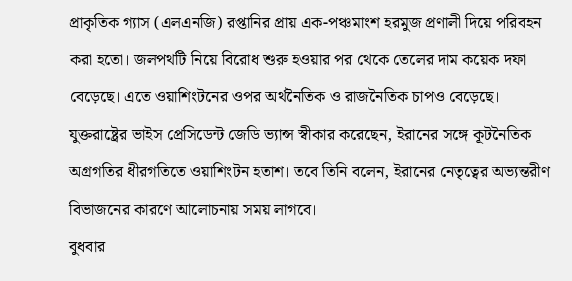প্রাকৃতিক গ্যাস (এলএনজি) রপ্তানির প্রায় এক-পঞ্চমাংশ হরমুজ প্রণালী দিয়ে পরিবহন করা হতো। জলপথটি নিয়ে বিরোধ শুরু হওয়ার পর থেকে তেলের দাম কয়েক দফা বেড়েছে। এতে ওয়াশিংটনের ওপর অর্থনৈতিক ও রাজনৈতিক চাপও বেড়েছে।
যুক্তরাষ্ট্রের ভাইস প্রেসিডেন্ট জেডি ভ্যান্স স্বীকার করেছেন, ইরানের সঙ্গে কূটনৈতিক অগ্রগতির ধীরগতিতে ওয়াশিংটন হতাশ। তবে তিনি বলেন, ইরানের নেতৃত্বের অভ্যন্তরীণ বিভাজনের কারণে আলোচনায় সময় লাগবে।
বুধবার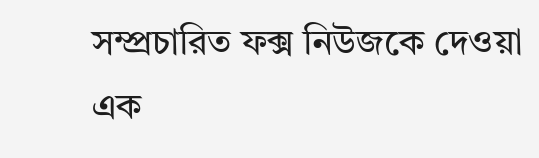সম্প্রচারিত ফক্স নিউজকে দেওয়া এক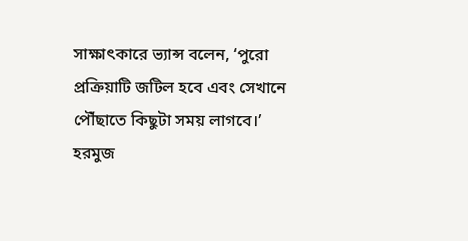সাক্ষাৎকারে ভ্যান্স বলেন, ‘পুরো প্রক্রিয়াটি জটিল হবে এবং সেখানে পৌঁছাতে কিছুটা সময় লাগবে।’
হরমুজ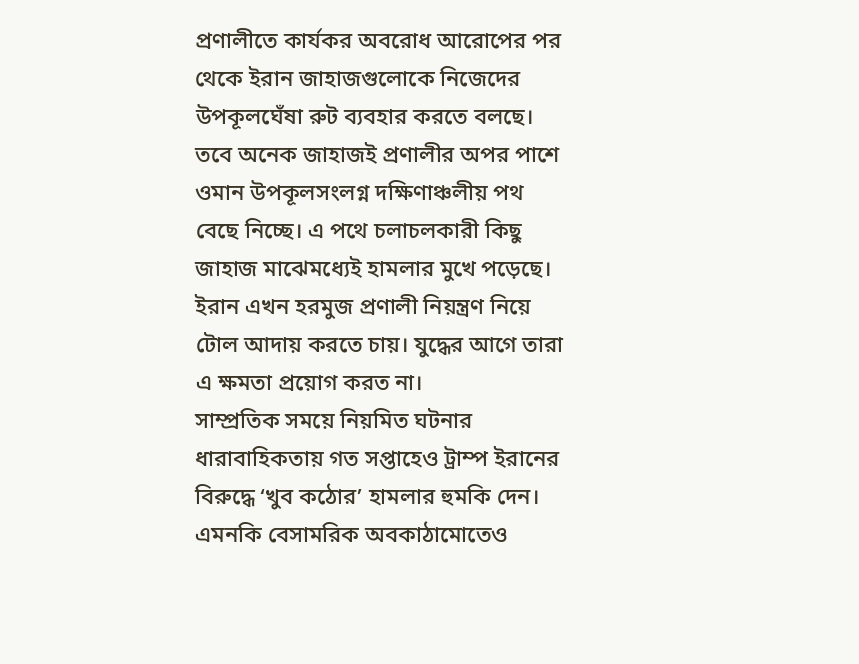প্রণালীতে কার্যকর অবরোধ আরোপের পর থেকে ইরান জাহাজগুলোকে নিজেদের উপকূলঘেঁষা রুট ব্যবহার করতে বলছে।
তবে অনেক জাহাজই প্রণালীর অপর পাশে ওমান উপকূলসংলগ্ন দক্ষিণাঞ্চলীয় পথ বেছে নিচ্ছে। এ পথে চলাচলকারী কিছু জাহাজ মাঝেমধ্যেই হামলার মুখে পড়েছে।
ইরান এখন হরমুজ প্রণালী নিয়ন্ত্রণ নিয়ে টোল আদায় করতে চায়। যুদ্ধের আগে তারা এ ক্ষমতা প্রয়োগ করত না।
সাম্প্রতিক সময়ে নিয়মিত ঘটনার ধারাবাহিকতায় গত সপ্তাহেও ট্রাম্প ইরানের বিরুদ্ধে ‘খুব কঠোর’ হামলার হুমকি দেন। এমনকি বেসামরিক অবকাঠামোতেও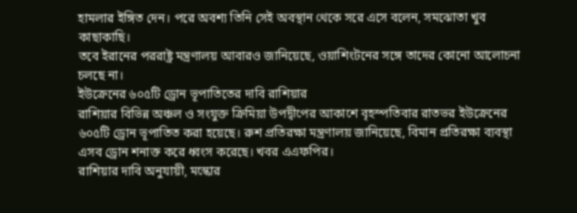হামলার ইঙ্গিত দেন। পরে অবশ্য তিনি সেই অবস্থান থেকে সরে এসে বলেন, সমঝোতা খুব কাছাকাছি।
তবে ইরানের পররাষ্ট্র মন্ত্রণালয় আবারও জানিয়েছে, ওয়াশিংটনের সঙ্গে তাদের কোনো আলোচনা চলছে না।
ইউক্রেনের ৬০৫টি ড্রোন ভূপাতিতের দাবি রাশিয়ার
রাশিয়ার বিভিন্ন অঞ্চল ও সংযুক্ত ক্রিমিয়া উপদ্বীপের আকাশে বৃহস্পতিবার রাতভর ইউক্রেনের ৬০৫টি ড্রোন ভূপাতিত করা হয়েছে। রুশ প্রতিরক্ষা মন্ত্রণালয় জানিয়েছে, বিমান প্রতিরক্ষা ব্যবস্থা এসব ড্রোন শনাক্ত করে ধ্বংস করেছে। খবর এএফপির।
রাশিয়ার দাবি অনুযায়ী, মস্কোর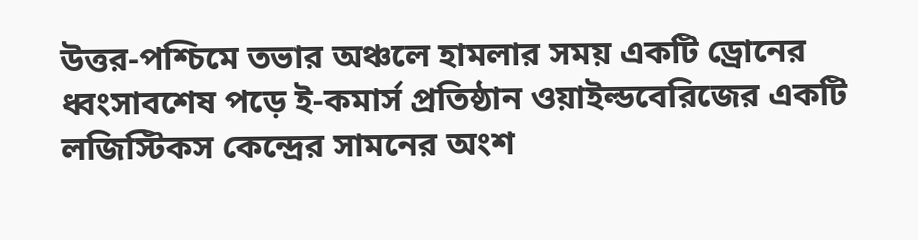উত্তর-পশ্চিমে তভার অঞ্চলে হামলার সময় একটি ড্রোনের ধ্বংসাবশেষ পড়ে ই-কমার্স প্রতিষ্ঠান ওয়াইল্ডবেরিজের একটি লজিস্টিকস কেন্দ্রের সামনের অংশ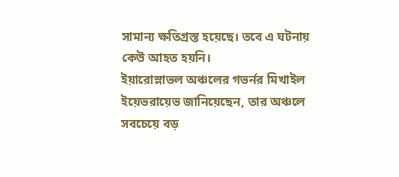সামান্য ক্ষতিগ্রস্ত হয়েছে। তবে এ ঘটনায় কেউ আহত হয়নি।
ইয়ারোস্লাভল অঞ্চলের গভর্নর মিখাইল ইয়েভরায়েভ জানিয়েছেন, তার অঞ্চলে সবচেয়ে বড়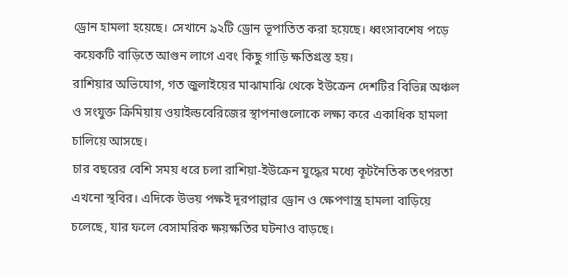ড্রোন হামলা হয়েছে। সেখানে ৯২টি ড্রোন ভূপাতিত করা হয়েছে। ধ্বংসাবশেষ পড়ে কয়েকটি বাড়িতে আগুন লাগে এবং কিছু গাড়ি ক্ষতিগ্রস্ত হয়।
রাশিয়ার অভিযোগ, গত জুলাইয়ের মাঝামাঝি থেকে ইউক্রেন দেশটির বিভিন্ন অঞ্চল ও সংযুক্ত ক্রিমিয়ায় ওয়াইল্ডবেরিজের স্থাপনাগুলোকে লক্ষ্য করে একাধিক হামলা চালিয়ে আসছে।
চার বছরের বেশি সময় ধরে চলা রাশিয়া-ইউক্রেন যুদ্ধের মধ্যে কূটনৈতিক তৎপরতা এখনো স্থবির। এদিকে উভয় পক্ষই দূরপাল্লার ড্রোন ও ক্ষেপণাস্ত্র হামলা বাড়িয়ে চলেছে, যার ফলে বেসামরিক ক্ষয়ক্ষতির ঘটনাও বাড়ছে।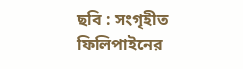ছবি : সংগৃহীত
ফিলিপাইনের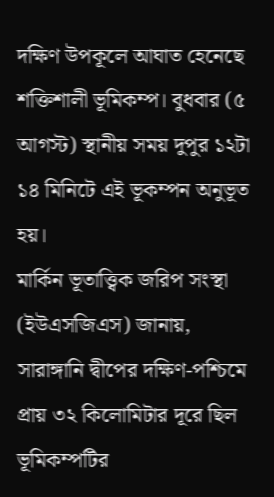দক্ষিণ উপকূলে আঘাত হেনেছে শক্তিশালী ভূমিকম্প। বুধবার (৫ আগস্ট) স্থানীয় সময় দুপুর ১২টা ১৪ মিনিটে এই ভূকম্পন অনুভূত হয়।
মার্কিন ভূতাত্ত্বিক জরিপ সংস্থা (ইউএসজিএস) জানায়, সারাঙ্গানি দ্বীপের দক্ষিণ-পশ্চিমে প্রায় ৩২ কিলোমিটার দূরে ছিল ভূমিকম্পটির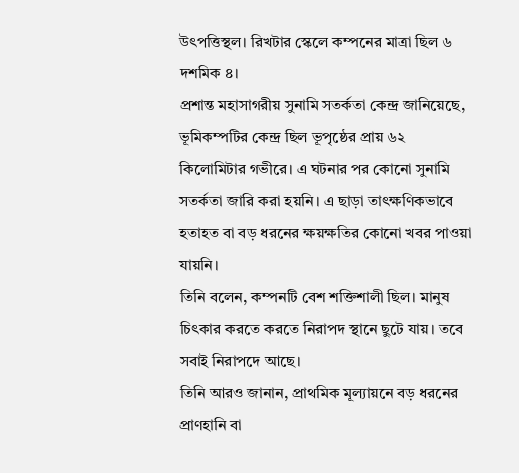উৎপত্তিস্থল। রিখটার স্কেলে কম্পনের মাত্রা ছিল ৬ দশমিক ৪।
প্রশান্ত মহাসাগরীয় সুনামি সতর্কতা কেন্দ্র জানিয়েছে, ভূমিকম্পটির কেন্দ্র ছিল ভূপৃষ্ঠের প্রায় ৬২ কিলোমিটার গভীরে। এ ঘটনার পর কোনো সুনামি সতর্কতা জারি করা হয়নি। এ ছাড়া তাৎক্ষণিকভাবে হতাহত বা বড় ধরনের ক্ষয়ক্ষতির কোনো খবর পাওয়া যায়নি।
তিনি বলেন, কম্পনটি বেশ শক্তিশালী ছিল। মানুষ চিৎকার করতে করতে নিরাপদ স্থানে ছুটে যায়। তবে সবাই নিরাপদে আছে।
তিনি আরও জানান, প্রাথমিক মূল্যায়নে বড় ধরনের প্রাণহানি বা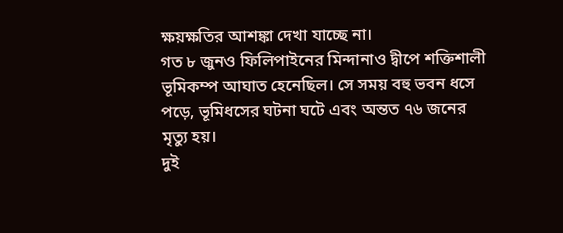ক্ষয়ক্ষতির আশঙ্কা দেখা যাচ্ছে না।
গত ৮ জুনও ফিলিপাইনের মিন্দানাও দ্বীপে শক্তিশালী ভূমিকম্প আঘাত হেনেছিল। সে সময় বহু ভবন ধসে পড়ে, ভূমিধসের ঘটনা ঘটে এবং অন্তত ৭৬ জনের মৃত্যু হয়।
দুই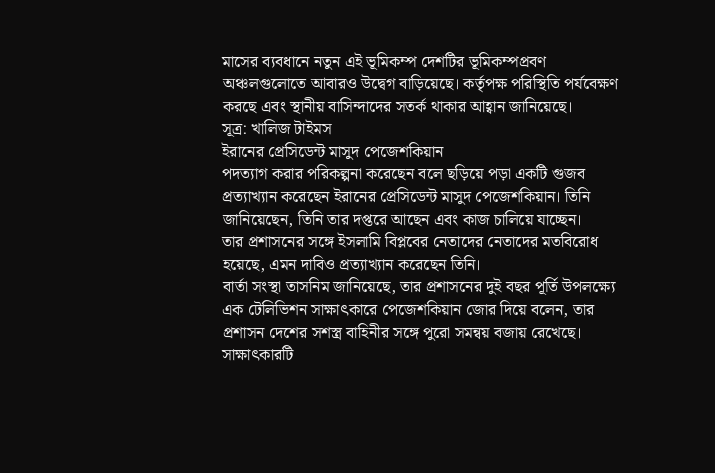মাসের ব্যবধানে নতুন এই ভূমিকম্প দেশটির ভূমিকম্পপ্রবণ অঞ্চলগুলোতে আবারও উদ্বেগ বাড়িয়েছে। কর্তৃপক্ষ পরিস্থিতি পর্যবেক্ষণ করছে এবং স্থানীয় বাসিন্দাদের সতর্ক থাকার আহ্বান জানিয়েছে।
সূত্র: খালিজ টাইমস
ইরানের প্রেসিডেন্ট মাসুদ পেজেশকিয়ান
পদত্যাগ করার পরিকল্পনা করেছেন বলে ছড়িয়ে পড়া একটি গুজব প্রত্যাখ্যান করেছেন ইরানের প্রেসিডেন্ট মাসুদ পেজেশকিয়ান। তিনি জানিয়েছেন, তিনি তার দপ্তরে আছেন এবং কাজ চালিয়ে যাচ্ছেন।
তার প্রশাসনের সঙ্গে ইসলামি বিপ্লবের নেতাদের নেতাদের মতবিরোধ হয়েছে, এমন দাবিও প্রত্যাখ্যান করেছেন তিনি।
বার্তা সংস্থা তাসনিম জানিয়েছে, তার প্রশাসনের দুই বছর পূর্তি উপলক্ষ্যে এক টেলিভিশন সাক্ষাৎকারে পেজেশকিয়ান জোর দিয়ে বলেন, তার প্রশাসন দেশের সশস্ত্র বাহিনীর সঙ্গে পুরো সমন্বয় বজায় রেখেছে।
সাক্ষাৎকারটি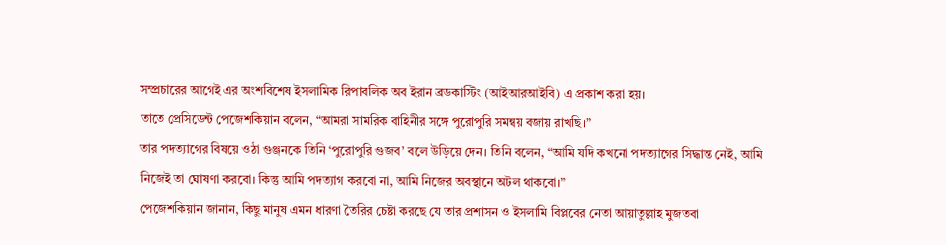সম্প্রচারের আগেই এর অংশবিশেষ ইসলামিক রিপাবলিক অব ইরান ব্রডকাস্টিং (আইআরআইবি) এ প্রকাশ করা হয়।
তাতে প্রেসিডেন্ট পেজেশকিয়ান বলেন, “আমরা সামরিক বাহিনীর সঙ্গে পুরোপুরি সমন্বয় বজায় রাখছি।”
তার পদত্যাগের বিষয়ে ওঠা গুঞ্জনকে তিনি ‘পুরোপুরি গুজব’ বলে উড়িয়ে দেন। তিনি বলেন, “আমি যদি কখনো পদত্যাগের সিদ্ধান্ত নেই, আমি নিজেই তা ঘোষণা করবো। কিন্তু আমি পদত্যাগ করবো না, আমি নিজের অবস্থানে অটল থাকবো।”
পেজেশকিয়ান জানান, কিছু মানুষ এমন ধারণা তৈরির চেষ্টা করছে যে তার প্রশাসন ও ইসলামি বিপ্লবের নেতা আয়াতুল্লাহ মুজতবা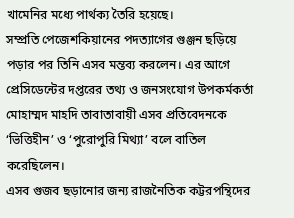খামেনির মধ্যে পার্থক্য তৈরি হয়েছে।
সম্প্রতি পেজেশকিয়ানের পদত্যাগের গুঞ্জন ছড়িয়ে পড়ার পর তিনি এসব মন্তব্য করলেন। এর আগে প্রেসিডেন্টের দপ্তরের তথ্য ও জনসংযোগ উপকর্মকর্তা মোহাম্মদ মাহদি তাবাতাবায়ী এসব প্রতিবেদনকে ‘ভিত্তিহীন’ ও ‘পুরোপুরি মিথ্যা’ বলে বাতিল করেছিলেন।
এসব গুজব ছড়ানোর জন্য রাজনৈতিক কট্টরপন্থিদের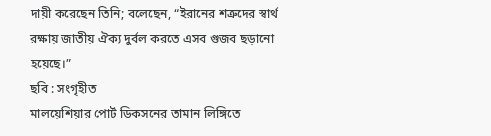দায়ী করেছেন তিনি; বলেছেন, “ইরানের শত্রুদের স্বার্থ রক্ষায় জাতীয় ঐক্য দুর্বল করতে এসব গুজব ছড়ানো হয়েছে।”
ছবি : সংগৃহীত
মালয়েশিয়ার পোর্ট ডিকসনের তামান লিঙ্গিতে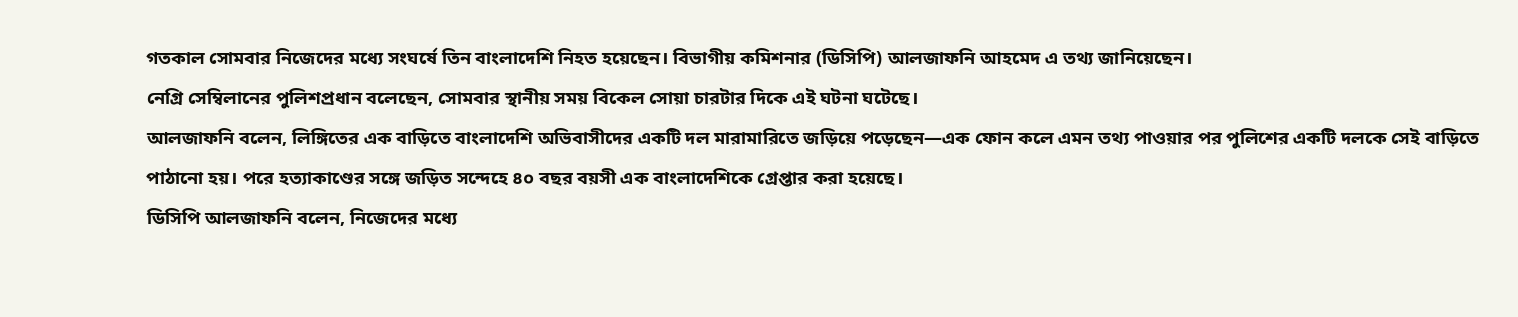গতকাল সোমবার নিজেদের মধ্যে সংঘর্ষে তিন বাংলাদেশি নিহত হয়েছেন। বিভাগীয় কমিশনার (ডিসিপি) আলজাফনি আহমেদ এ তথ্য জানিয়েছেন।
নেগ্রি সেম্বিলানের পুলিশপ্রধান বলেছেন, সোমবার স্থানীয় সময় বিকেল সোয়া চারটার দিকে এই ঘটনা ঘটেছে।
আলজাফনি বলেন, লিঙ্গিতের এক বাড়িতে বাংলাদেশি অভিবাসীদের একটি দল মারামারিতে জড়িয়ে পড়েছেন—এক ফোন কলে এমন তথ্য পাওয়ার পর পুলিশের একটি দলকে সেই বাড়িতে পাঠানো হয়। পরে হত্যাকাণ্ডের সঙ্গে জড়িত সন্দেহে ৪০ বছর বয়সী এক বাংলাদেশিকে গ্রেপ্তার করা হয়েছে।
ডিসিপি আলজাফনি বলেন, নিজেদের মধ্যে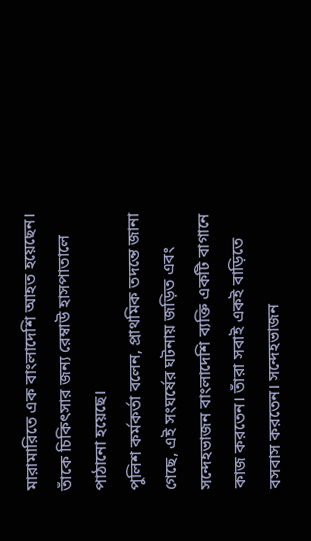মারামারিতে এক বাংলাদেশি আহত হয়েছেন। তাঁকে চিকিৎসার জন্য রেম্বাউ হাসপাতালে পাঠানো হয়েছে।
পুলিশ কর্মকর্তা বলেন, প্রাথমিক তদন্তে জানা গেছে, এই সংঘর্ষের ঘটনায় জড়িত এবং সন্দেহভাজন বাংলাদেশি ব্যক্তি একটি বাগানে কাজ করতেন। তাঁরা সবাই একই বাড়িতে বসবাস করতেন। সন্দেহভাজন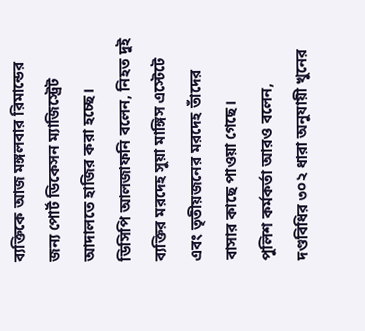ব্যক্তিকে আজ মঙ্গলবার রিমান্ডের জন্য পোর্ট ডিকেসন ম্যাজিস্ট্রেট আদালতে হাজির করা হচ্ছে।
ডিসিপি আলজাফনি বলেন, নিহত দুই ব্যক্তির মরদেহ সুয়া মাঙ্গিস এস্টেটে এবং তৃতীয়জনের মরদেহ তাঁদের বাসার কাছে পাওয়া গেছে।
পুলিশ কর্মকর্তা আরও বলেন, দণ্ডবিধির ৩০২ ধারা অনুযায়ী খুনের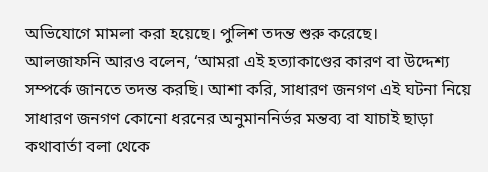অভিযোগে মামলা করা হয়েছে। পুলিশ তদন্ত শুরু করেছে।
আলজাফনি আরও বলেন, ‘আমরা এই হত্যাকাণ্ডের কারণ বা উদ্দেশ্য সম্পর্কে জানতে তদন্ত করছি। আশা করি, সাধারণ জনগণ এই ঘটনা নিয়ে সাধারণ জনগণ কোনো ধরনের অনুমাননির্ভর মন্তব্য বা যাচাই ছাড়া কথাবার্তা বলা থেকে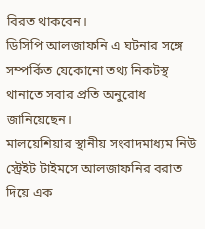বিরত থাকবেন।
ডিসিপি আলজাফনি এ ঘটনার সঙ্গে সম্পর্কিত যেকোনো তথ্য নিকটস্থ থানাতে সবার প্রতি অনুরোধ জানিয়েছেন।
মালয়েশিয়ার স্থানীয় সংবাদমাধ্যম নিউ স্ট্রেইট টাইমসে আলজাফনির বরাত দিয়ে এক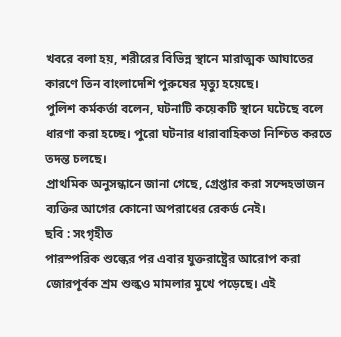খবরে বলা হয়, শরীরের বিভিন্ন স্থানে মারাত্মক আঘাতের কারণে তিন বাংলাদেশি পুরুষের মৃত্যু হয়েছে।
পুলিশ কর্মকর্তা বলেন, ঘটনাটি কয়েকটি স্থানে ঘটেছে বলে ধারণা করা হচ্ছে। পুরো ঘটনার ধারাবাহিকতা নিশ্চিত করতে তদন্ত চলছে।
প্রাথমিক অনুসন্ধানে জানা গেছে, গ্রেপ্তার করা সন্দেহভাজন ব্যক্তির আগের কোনো অপরাধের রেকর্ড নেই।
ছবি : সংগৃহীত
পারস্পরিক শুল্কের পর এবার যুক্তরাষ্ট্রের আরোপ করা জোরপূর্বক শ্রম শুল্কও মামলার মুখে পড়েছে। এই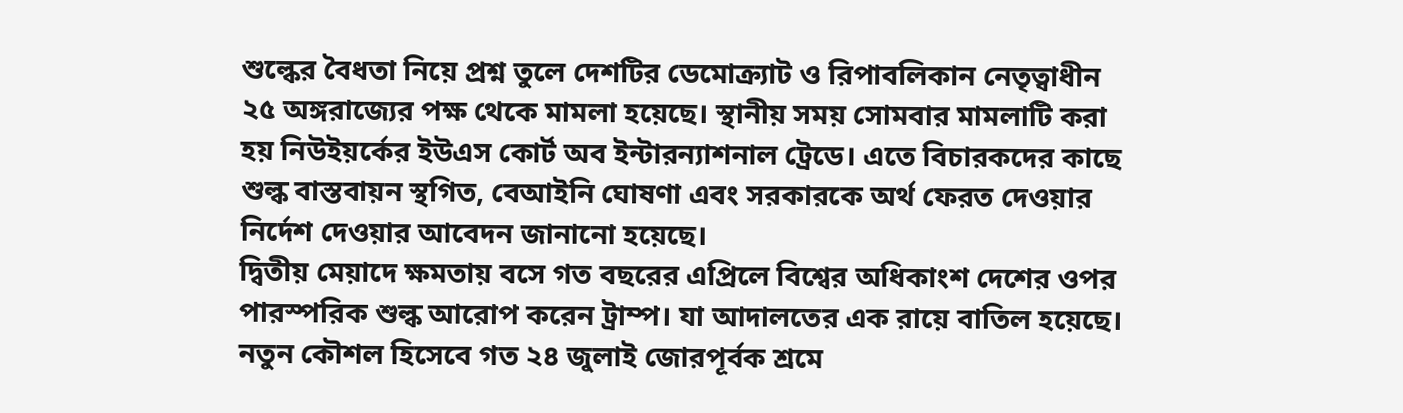শুল্কের বৈধতা নিয়ে প্রশ্ন তুলে দেশটির ডেমোক্র্যাট ও রিপাবলিকান নেতৃত্বাধীন ২৫ অঙ্গরাজ্যের পক্ষ থেকে মামলা হয়েছে। স্থানীয় সময় সোমবার মামলাটি করা হয় নিউইয়র্কের ইউএস কোর্ট অব ইন্টারন্যাশনাল ট্রেডে। এতে বিচারকদের কাছে শুল্ক বাস্তবায়ন স্থগিত, বেআইনি ঘোষণা এবং সরকারকে অর্থ ফেরত দেওয়ার নির্দেশ দেওয়ার আবেদন জানানো হয়েছে।
দ্বিতীয় মেয়াদে ক্ষমতায় বসে গত বছরের এপ্রিলে বিশ্বের অধিকাংশ দেশের ওপর পারস্পরিক শুল্ক আরোপ করেন ট্রাম্প। যা আদালতের এক রায়ে বাতিল হয়েছে। নতুন কৌশল হিসেবে গত ২৪ জুলাই জোরপূর্বক শ্রমে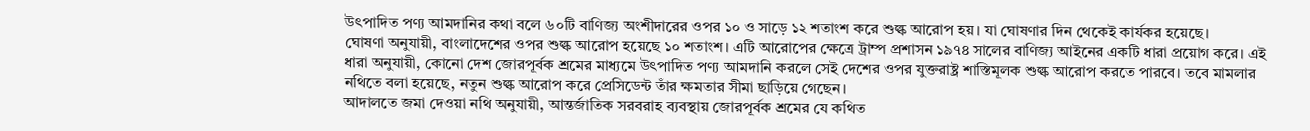উৎপাদিত পণ্য আমদানির কথা বলে ৬০টি বাণিজ্য অংশীদারের ওপর ১০ ও সাড়ে ১২ শতাংশ করে শুল্ক আরোপ হয়। যা ঘোষণার দিন থেকেই কার্যকর হয়েছে।
ঘোষণা অনুযায়ী, বাংলাদেশের ওপর শুল্ক আরোপ হয়েছে ১০ শতাংশ। এটি আরোপের ক্ষেত্রে ট্রাম্প প্রশাসন ১৯৭৪ সালের বাণিজ্য আইনের একটি ধারা প্রয়োগ করে। এই ধারা অনুযায়ী, কোনো দেশ জোরপূর্বক শ্রমের মাধ্যমে উৎপাদিত পণ্য আমদানি করলে সেই দেশের ওপর যুক্তরাষ্ট্র শাস্তিমূলক শুল্ক আরোপ করতে পারবে। তবে মামলার নথিতে বলা হয়েছে, নতুন শুল্ক আরোপ করে প্রেসিডেন্ট তাঁর ক্ষমতার সীমা ছাড়িয়ে গেছেন।
আদালতে জমা দেওয়া নথি অনুযায়ী, আন্তর্জাতিক সরবরাহ ব্যবস্থায় জোরপূর্বক শ্রমের যে কথিত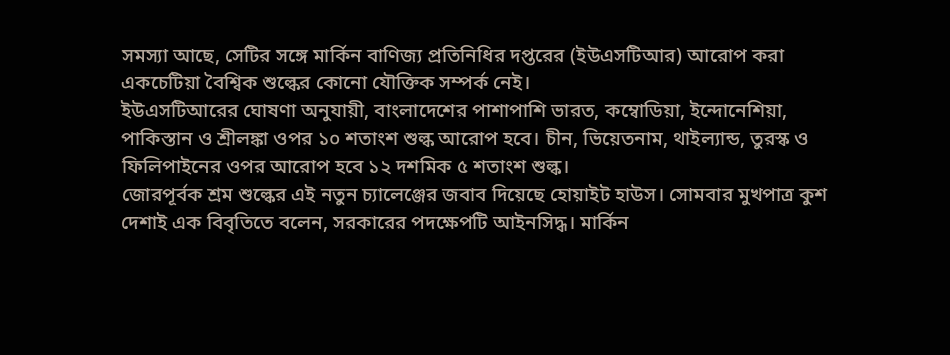সমস্যা আছে, সেটির সঙ্গে মার্কিন বাণিজ্য প্রতিনিধির দপ্তরের (ইউএসটিআর) আরোপ করা একচেটিয়া বৈশ্বিক শুল্কের কোনো যৌক্তিক সম্পর্ক নেই।
ইউএসটিআরের ঘোষণা অনুযায়ী, বাংলাদেশের পাশাপাশি ভারত, কম্বোডিয়া, ইন্দোনেশিয়া, পাকিস্তান ও শ্রীলঙ্কা ওপর ১০ শতাংশ শুল্ক আরোপ হবে। চীন, ভিয়েতনাম, থাইল্যান্ড, তুরস্ক ও ফিলিপাইনের ওপর আরোপ হবে ১২ দশমিক ৫ শতাংশ শুল্ক।
জোরপূর্বক শ্রম শুল্কের এই নতুন চ্যালেঞ্জের জবাব দিয়েছে হোয়াইট হাউস। সোমবার মুখপাত্র কুশ দেশাই এক বিবৃতিতে বলেন, সরকারের পদক্ষেপটি আইনসিদ্ধ। মার্কিন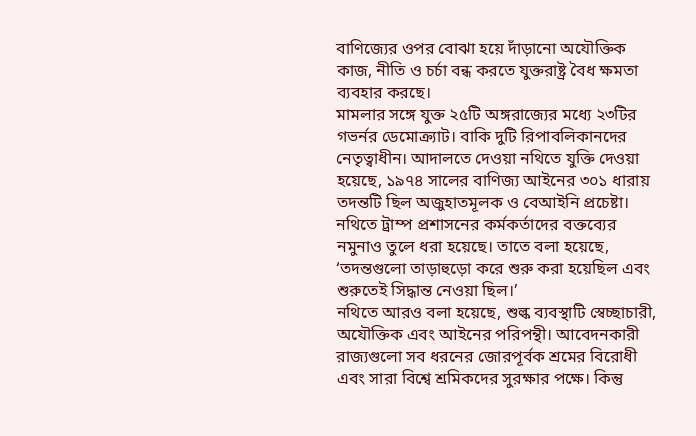বাণিজ্যের ওপর বোঝা হয়ে দাঁড়ানো অযৌক্তিক কাজ, নীতি ও চর্চা বন্ধ করতে যুক্তরাষ্ট্র বৈধ ক্ষমতা ব্যবহার করছে।
মামলার সঙ্গে যুক্ত ২৫টি অঙ্গরাজ্যের মধ্যে ২৩টির গভর্নর ডেমোক্র্যাট। বাকি দুটি রিপাবলিকানদের নেতৃত্বাধীন। আদালতে দেওয়া নথিতে যুক্তি দেওয়া হয়েছে, ১৯৭৪ সালের বাণিজ্য আইনের ৩০১ ধারায় তদন্তটি ছিল অজুহাতমূলক ও বেআইনি প্রচেষ্টা। নথিতে ট্রাম্প প্রশাসনের কর্মকর্তাদের বক্তব্যের নমুনাও তুলে ধরা হয়েছে। তাতে বলা হয়েছে, ‘তদন্তগুলো তাড়াহুড়ো করে শুরু করা হয়েছিল এবং শুরুতেই সিদ্ধান্ত নেওয়া ছিল।’
নথিতে আরও বলা হয়েছে, শুল্ক ব্যবস্থাটি স্বেচ্ছাচারী, অযৌক্তিক এবং আইনের পরিপন্থী। আবেদনকারী রাজ্যগুলো সব ধরনের জোরপূর্বক শ্রমের বিরোধী এবং সারা বিশ্বে শ্রমিকদের সুরক্ষার পক্ষে। কিন্তু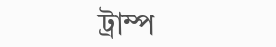ট্রাম্প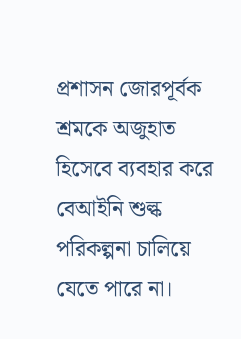প্রশাসন জোরপূর্বক শ্রমকে অজুহাত হিসেবে ব্যবহার করে বেআইনি শুল্ক পরিকল্পনা চালিয়ে যেতে পারে না।